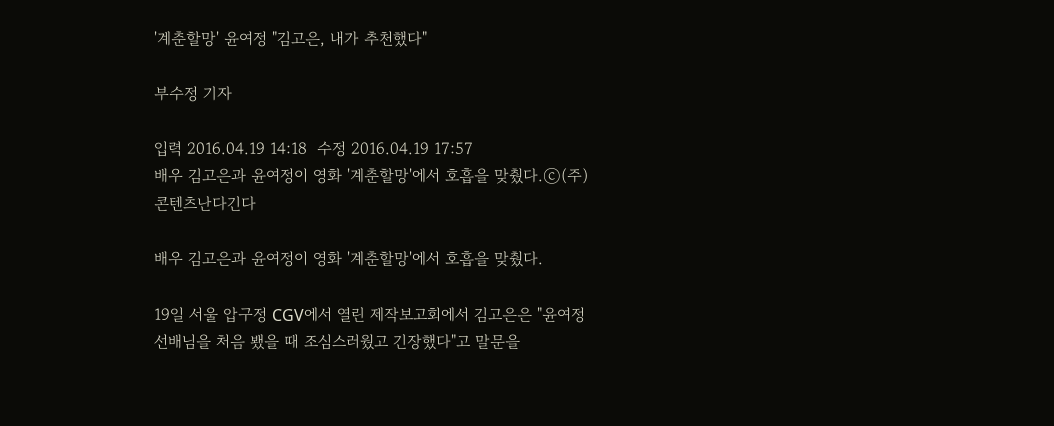'계춘할망' 윤여정 "김고은, 내가 추천했다"

부수정 기자

입력 2016.04.19 14:18  수정 2016.04.19 17:57
배우 김고은과 윤여정이 영화 '계춘할망'에서 호흡을 맞췄다.ⓒ(주)콘텐츠난다긴다

배우 김고은과 윤여정이 영화 '계춘할망'에서 호흡을 맞췄다.

19일 서울 압구정 CGV에서 열린 제작보고회에서 김고은은 "윤여정 선배님을 처음 뵀을 때 조심스러웠고 긴장했다"고 말문을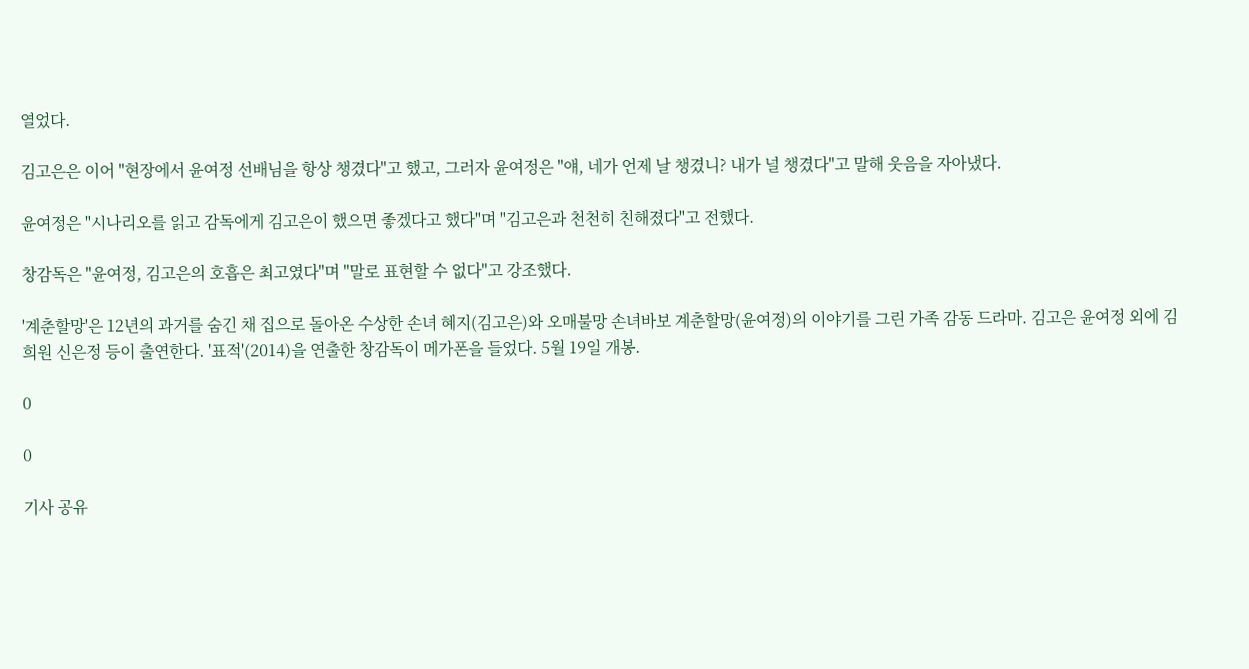열었다.

김고은은 이어 "현장에서 윤여정 선배님을 항상 챙겼다"고 했고, 그러자 윤여정은 "얘, 네가 언제 날 챙겼니? 내가 널 챙겼다"고 말해 웃음을 자아냈다.

윤여정은 "시나리오를 읽고 감독에게 김고은이 했으면 좋겠다고 했다"며 "김고은과 천천히 친해졌다"고 전했다.

창감독은 "윤여정, 김고은의 호흡은 최고였다"며 "말로 표현할 수 없다"고 강조했다.

'계춘할망'은 12년의 과거를 숨긴 채 집으로 돌아온 수상한 손녀 혜지(김고은)와 오매불망 손녀바보 계춘할망(윤여정)의 이야기를 그린 가족 감동 드라마. 김고은 윤여정 외에 김희원 신은정 등이 출연한다. '표적'(2014)을 연출한 창감독이 메가폰을 들었다. 5월 19일 개봉.

0

0

기사 공유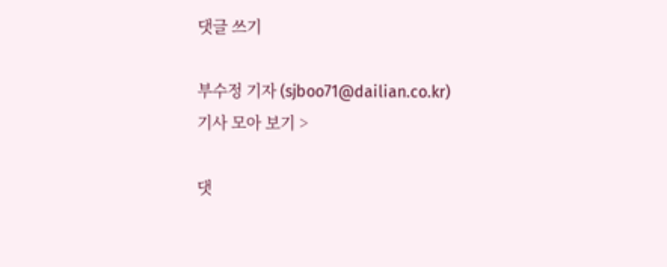댓글 쓰기

부수정 기자 (sjboo71@dailian.co.kr)
기사 모아 보기 >

댓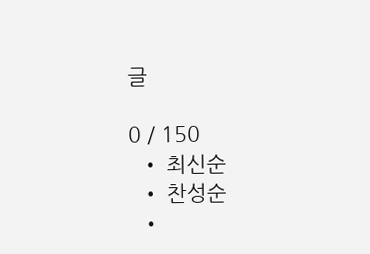글

0 / 150
  • 최신순
  • 찬성순
  •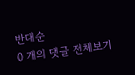반대순
0 개의 댓글 전체보기